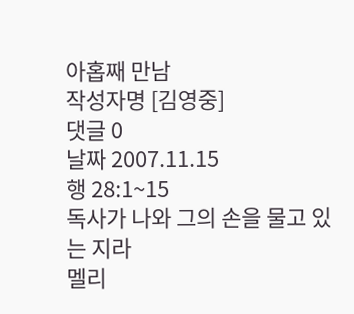아홉째 만남
작성자명 [김영중]
댓글 0
날짜 2007.11.15
행 28:1~15
독사가 나와 그의 손을 물고 있는 지라
멜리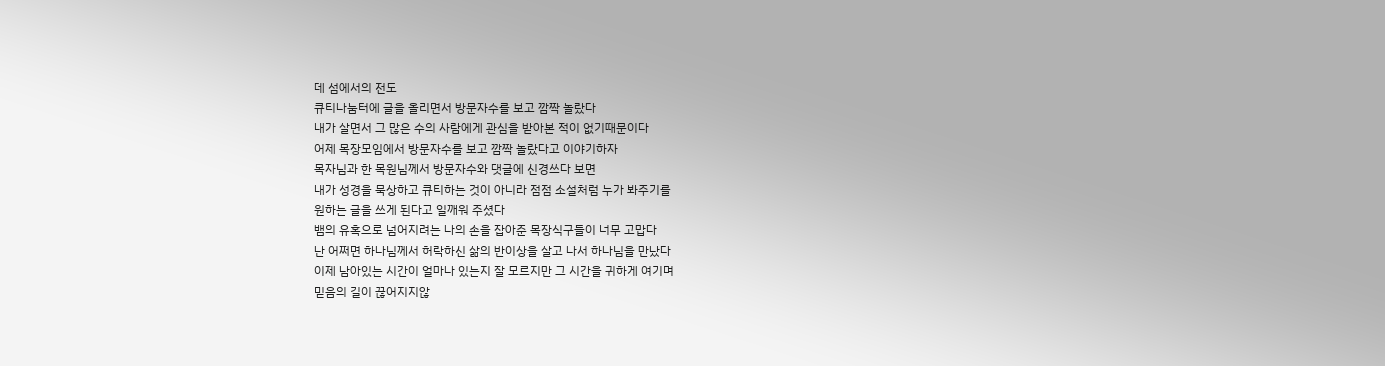데 섬에서의 전도
큐티나눔터에 글을 올리면서 방문자수를 보고 깜짝 놀랐다
내가 살면서 그 많은 수의 사람에게 관심을 받아본 적이 없기때문이다
어제 목장모임에서 방문자수를 보고 깜짝 놀랐다고 이야기하자
목자님과 한 목원님께서 방문자수와 댓글에 신경쓰다 보면
내가 성경을 묵상하고 큐티하는 것이 아니라 점점 소설처럼 누가 봐주기를
원하는 글을 쓰게 된다고 일깨워 주셨다
뱀의 유혹으로 넘어지려는 나의 손을 잡아준 목장식구들이 너무 고맙다
난 어쩌면 하나님께서 허락하신 삶의 반이상을 살고 나서 하나님을 만났다
이제 남아있는 시간이 얼마나 있는지 잘 모르지만 그 시간을 귀하게 여기며
믿음의 길이 끊어지지않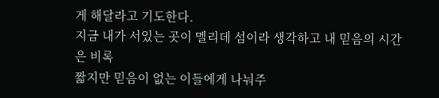게 해달라고 기도한다.
지금 내가 서있는 곳이 멜리데 섬이라 생각하고 내 믿음의 시간은 비록
짧지만 믿음이 없는 이들에게 나눠주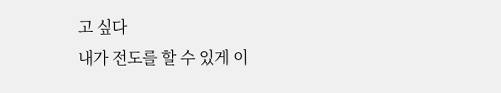고 싶다
내가 전도를 할 수 있게 이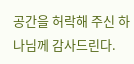공간을 허락해 주신 하나님께 감사드린다.